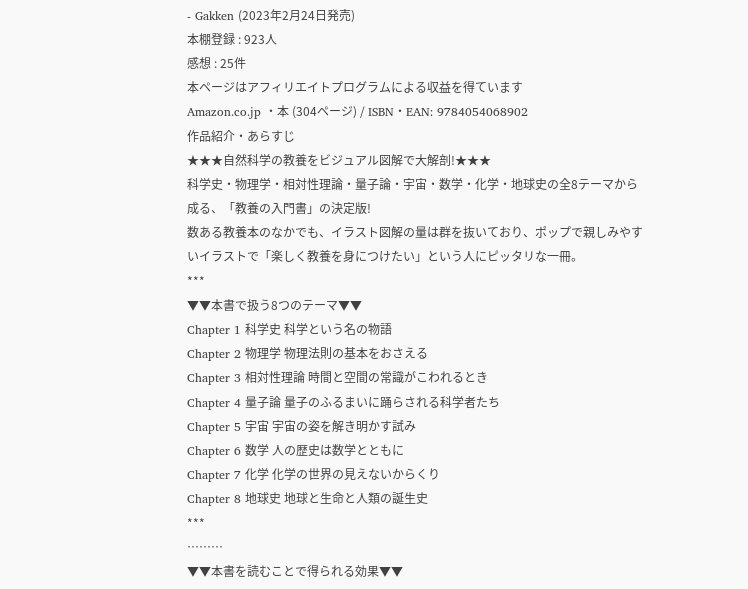- Gakken (2023年2月24日発売)
本棚登録 : 923人
感想 : 25件
本ページはアフィリエイトプログラムによる収益を得ています
Amazon.co.jp ・本 (304ページ) / ISBN・EAN: 9784054068902
作品紹介・あらすじ
★★★自然科学の教養をビジュアル図解で大解剖!★★★
科学史・物理学・相対性理論・量子論・宇宙・数学・化学・地球史の全8テーマから成る、「教養の入門書」の決定版!
数ある教養本のなかでも、イラスト図解の量は群を抜いており、ポップで親しみやすいイラストで「楽しく教養を身につけたい」という人にピッタリな一冊。
***
▼▼本書で扱う8つのテーマ▼▼
Chapter 1 科学史 科学という名の物語
Chapter 2 物理学 物理法則の基本をおさえる
Chapter 3 相対性理論 時間と空間の常識がこわれるとき
Chapter 4 量子論 量子のふるまいに踊らされる科学者たち
Chapter 5 宇宙 宇宙の姿を解き明かす試み
Chapter 6 数学 人の歴史は数学とともに
Chapter 7 化学 化学の世界の見えないからくり
Chapter 8 地球史 地球と生命と人類の誕生史
***
………
▼▼本書を読むことで得られる効果▼▼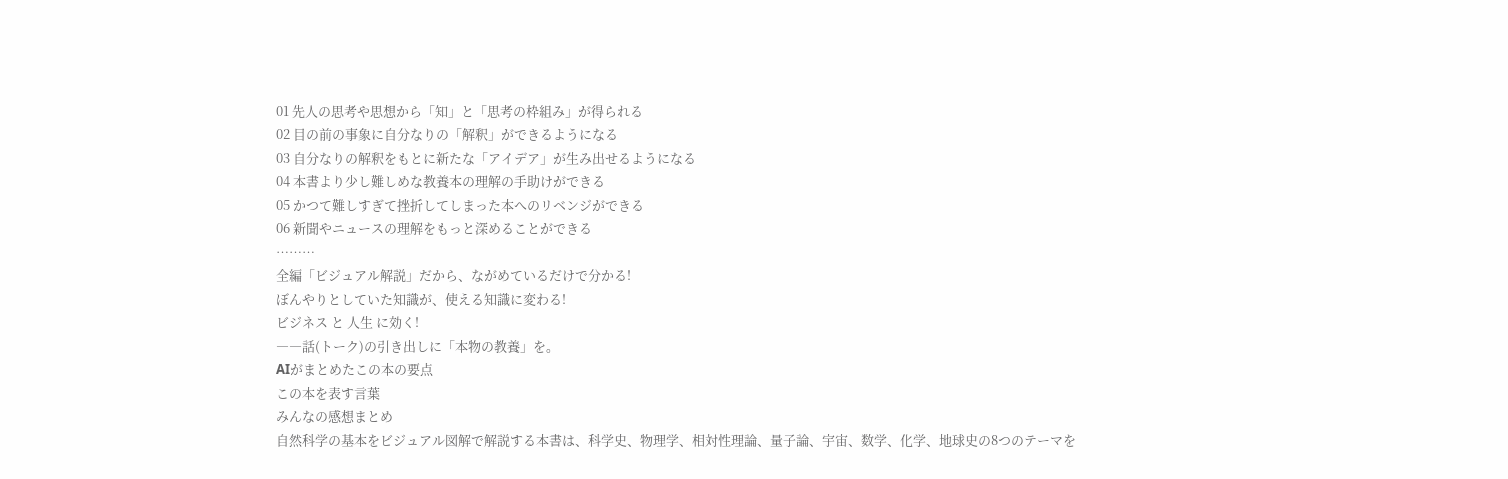01 先人の思考や思想から「知」と「思考の枠組み」が得られる
02 目の前の事象に自分なりの「解釈」ができるようになる
03 自分なりの解釈をもとに新たな「アイデア」が生み出せるようになる
04 本書より少し難しめな教養本の理解の手助けができる
05 かつて難しすぎて挫折してしまった本へのリベンジができる
06 新聞やニュースの理解をもっと深めることができる
………
全編「ビジュアル解説」だから、ながめているだけで分かる!
ぼんやりとしていた知識が、使える知識に変わる!
ビジネス と 人生 に効く!
――話(トーク)の引き出しに「本物の教養」を。
AIがまとめたこの本の要点
この本を表す言葉
みんなの感想まとめ
自然科学の基本をビジュアル図解で解説する本書は、科学史、物理学、相対性理論、量子論、宇宙、数学、化学、地球史の8つのテーマを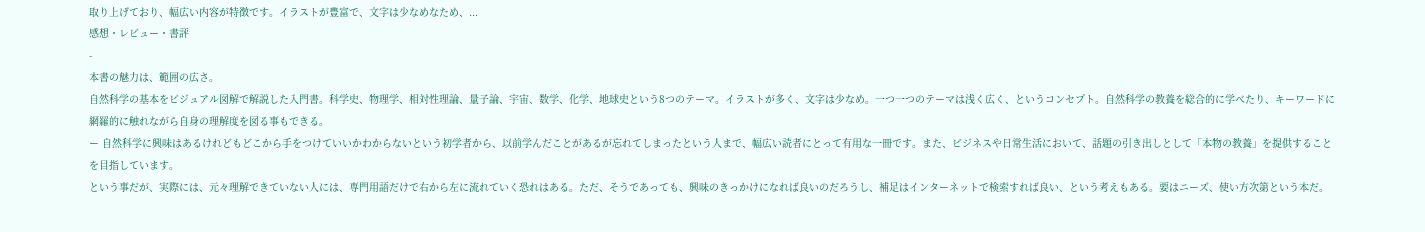取り上げており、幅広い内容が特徴です。イラストが豊富で、文字は少なめなため、...
感想・レビュー・書評
-
本書の魅力は、範囲の広さ。
自然科学の基本をビジュアル図解で解説した入門書。科学史、物理学、相対性理論、量子論、宇宙、数学、化学、地球史という8つのテーマ。イラストが多く、文字は少なめ。一つ一つのテーマは浅く広く、というコンセプト。自然科学の教養を総合的に学べたり、キーワードに網羅的に触れながら自身の理解度を図る事もできる。
ー 自然科学に興味はあるけれどもどこから手をつけていいかわからないという初学者から、以前学んだことがあるが忘れてしまったという人まで、幅広い読者にとって有用な一冊です。また、ビジネスや日常生活において、話題の引き出しとして「本物の教養」を提供することを目指しています。
という事だが、実際には、元々理解できていない人には、専門用語だけで右から左に流れていく恐れはある。ただ、そうであっても、興味のきっかけになれば良いのだろうし、補足はインターネットで検索すれば良い、という考えもある。要はニーズ、使い方次第という本だ。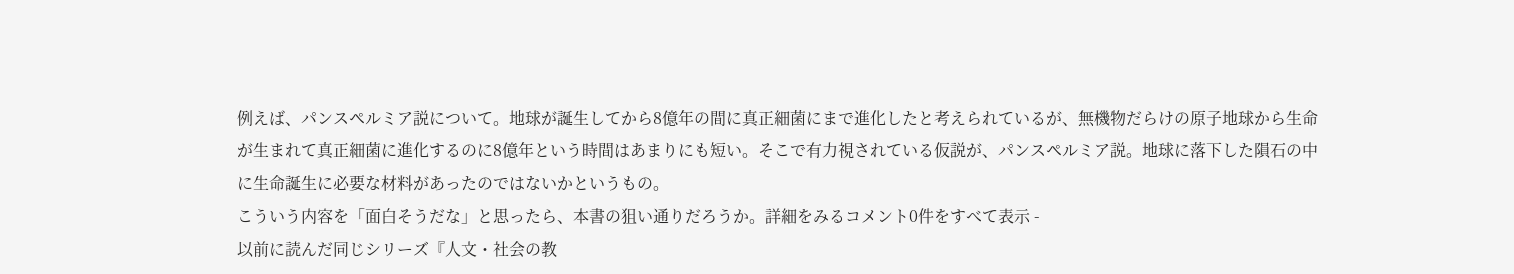例えば、パンスペルミア説について。地球が誕生してから8億年の間に真正細菌にまで進化したと考えられているが、無機物だらけの原子地球から生命が生まれて真正細菌に進化するのに8億年という時間はあまりにも短い。そこで有力視されている仮説が、パンスペルミア説。地球に落下した隕石の中に生命誕生に必要な材料があったのではないかというもの。
こういう内容を「面白そうだな」と思ったら、本書の狙い通りだろうか。詳細をみるコメント0件をすべて表示 -
以前に読んだ同じシリーズ『人文・社会の教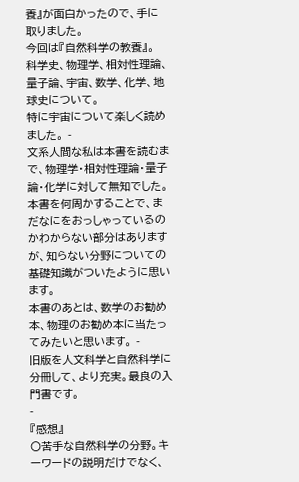養』が面白かったので、手に取りました。
今回は『自然科学の教養』。
科学史、物理学、相対性理論、量子論、宇宙、数学、化学、地球史について。
特に宇宙について楽しく読めました。 -
文系人間な私は本書を読むまで、物理学・相対性理論・量子論・化学に対して無知でした。
本書を何周かすることで、まだなにをおっしゃっているのかわからない部分はありますが、知らない分野についての基礎知識がついたように思います。
本書のあとは、数学のお勧め本、物理のお勧め本に当たってみたいと思います。 -
旧版を人文科学と自然科学に分冊して、より充実。最良の入門書です。
-
『感想』
〇苦手な自然科学の分野。キーワードの説明だけでなく、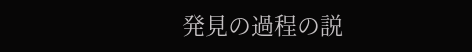発見の過程の説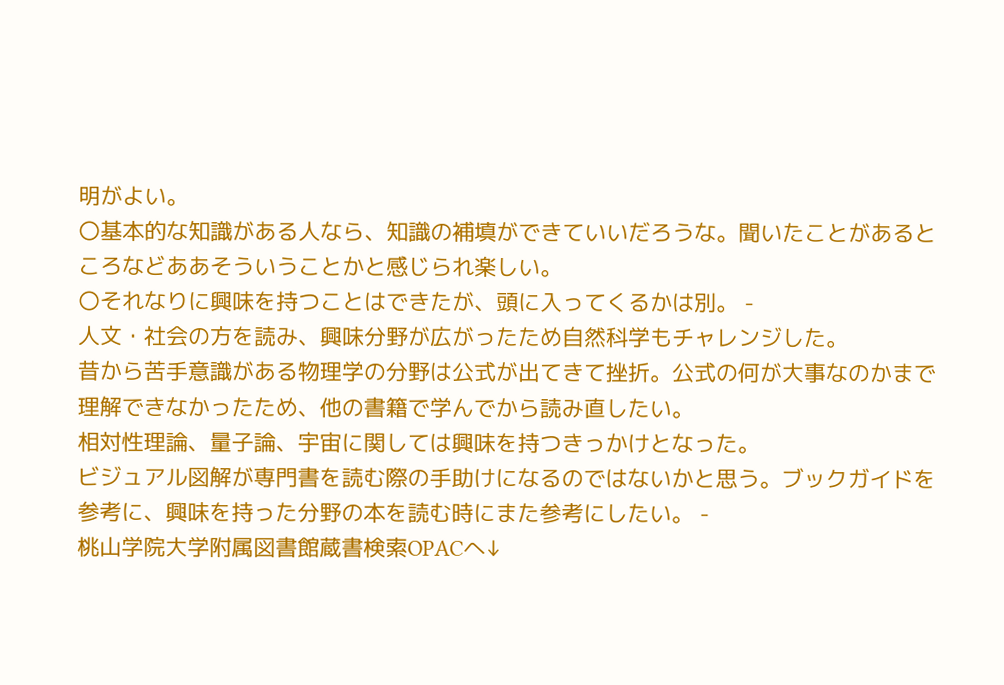明がよい。
〇基本的な知識がある人なら、知識の補填ができていいだろうな。聞いたことがあるところなどああそういうことかと感じられ楽しい。
〇それなりに興味を持つことはできたが、頭に入ってくるかは別。 -
人文・社会の方を読み、興味分野が広がったため自然科学もチャレンジした。
昔から苦手意識がある物理学の分野は公式が出てきて挫折。公式の何が大事なのかまで理解できなかったため、他の書籍で学んでから読み直したい。
相対性理論、量子論、宇宙に関しては興味を持つきっかけとなった。
ビジュアル図解が専門書を読む際の手助けになるのではないかと思う。ブックガイドを参考に、興味を持った分野の本を読む時にまた参考にしたい。 -
桃山学院大学附属図書館蔵書検索OPACへ↓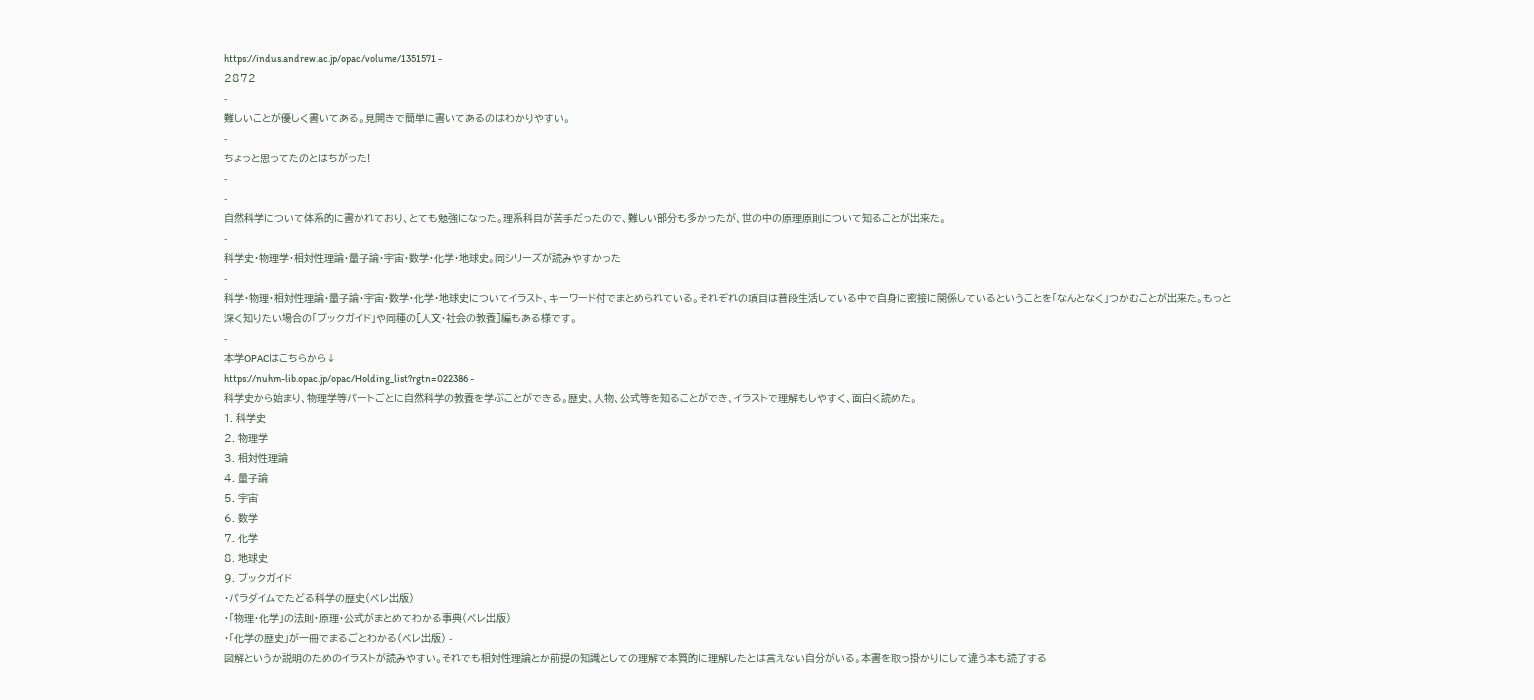https://indus.andrew.ac.jp/opac/volume/1351571 -
2872
-
難しいことが優しく書いてある。見開きで簡単に書いてあるのはわかりやすい。
-
ちょっと思ってたのとはちがった!
-
-
自然科学について体系的に書かれており、とても勉強になった。理系科目が苦手だったので、難しい部分も多かったが、世の中の原理原則について知ることが出来た。
-
科学史・物理学・相対性理論・量子論・宇宙・数学・化学・地球史。同シリーズが読みやすかった
-
科学・物理・相対性理論・量子論・宇宙・数学・化学・地球史についてイラスト、キーワード付でまとめられている。それぞれの項目は普段生活している中で自身に密接に関係しているということを「なんとなく」つかむことが出来た。もっと深く知りたい場合の「ブックガイド」や同種の[人文・社会の教養]編もある様です。
-
本学OPACはこちらから↓
https://nuhm-lib.opac.jp/opac/Holding_list?rgtn=022386 -
科学史から始まり、物理学等パートごとに自然科学の教養を学ぶことができる。歴史、人物、公式等を知ることができ、イラストで理解もしやすく、面白く読めた。
1. 科学史
2. 物理学
3. 相対性理論
4. 量子論
5. 宇宙
6. 数学
7. 化学
8. 地球史
9. ブックガイド
・パラダイムでたどる科学の歴史(ベレ出版)
・「物理・化学」の法則・原理・公式がまとめてわかる事典(ベレ出版)
・「化学の歴史」が一冊でまるごとわかる(ベレ出版) -
図解というか説明のためのイラストが読みやすい。それでも相対性理論とか前提の知識としての理解で本質的に理解したとは言えない自分がいる。本書を取っ掛かりにして違う本も読了する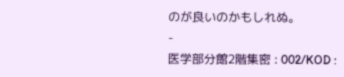のが良いのかもしれぬ。
-
医学部分館2階集密 : 002/KOD :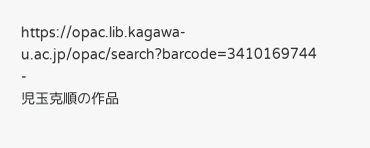https://opac.lib.kagawa-u.ac.jp/opac/search?barcode=3410169744
-
児玉克順の作品